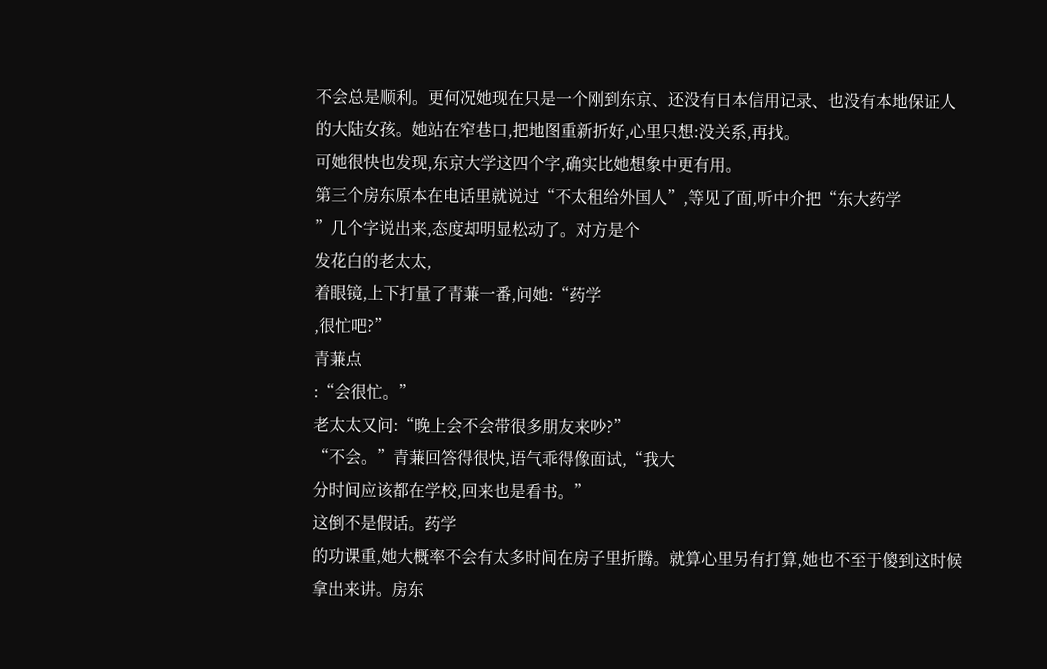不会总是顺利。更何况她现在只是一个刚到东京、还没有日本信用记录、也没有本地保证人的大陆女孩。她站在窄巷口,把地图重新折好,心里只想:没关系,再找。
可她很快也发现,东京大学这四个字,确实比她想象中更有用。
第三个房东原本在电话里就说过“不太租给外国人”,等见了面,听中介把“东大药学
”几个字说出来,态度却明显松动了。对方是个
发花白的老太太,
着眼镜,上下打量了青蒹一番,问她:“药学
,很忙吧?”
青蒹点
:“会很忙。”
老太太又问:“晚上会不会带很多朋友来吵?”
“不会。”青蒹回答得很快,语气乖得像面试,“我大
分时间应该都在学校,回来也是看书。”
这倒不是假话。药学
的功课重,她大概率不会有太多时间在房子里折腾。就算心里另有打算,她也不至于傻到这时候拿出来讲。房东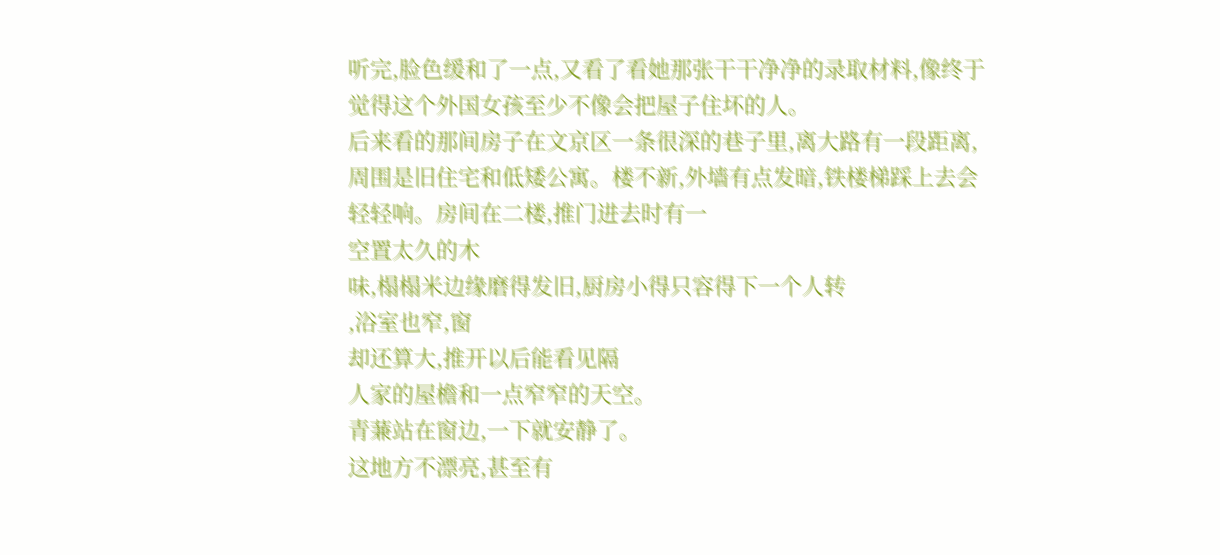听完,脸色缓和了一点,又看了看她那张干干净净的录取材料,像终于觉得这个外国女孩至少不像会把屋子住坏的人。
后来看的那间房子在文京区一条很深的巷子里,离大路有一段距离,周围是旧住宅和低矮公寓。楼不新,外墙有点发暗,铁楼梯踩上去会轻轻响。房间在二楼,推门进去时有一
空置太久的木
味,榻榻米边缘磨得发旧,厨房小得只容得下一个人转
,浴室也窄,窗
却还算大,推开以后能看见隔
人家的屋檐和一点窄窄的天空。
青蒹站在窗边,一下就安静了。
这地方不漂亮,甚至有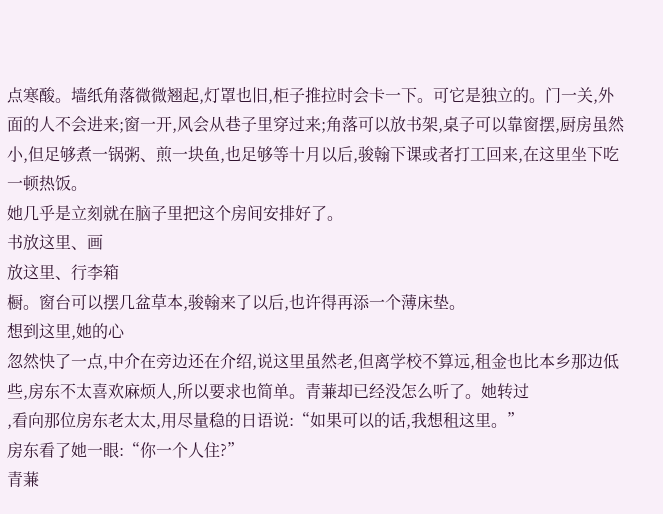点寒酸。墙纸角落微微翘起,灯罩也旧,柜子推拉时会卡一下。可它是独立的。门一关,外面的人不会进来;窗一开,风会从巷子里穿过来;角落可以放书架,桌子可以靠窗摆,厨房虽然小,但足够煮一锅粥、煎一块鱼,也足够等十月以后,骏翰下课或者打工回来,在这里坐下吃一顿热饭。
她几乎是立刻就在脑子里把这个房间安排好了。
书放这里、画
放这里、行李箱
橱。窗台可以摆几盆草本,骏翰来了以后,也许得再添一个薄床垫。
想到这里,她的心
忽然快了一点,中介在旁边还在介绍,说这里虽然老,但离学校不算远,租金也比本乡那边低些,房东不太喜欢麻烦人,所以要求也简单。青蒹却已经没怎么听了。她转过
,看向那位房东老太太,用尽量稳的日语说:“如果可以的话,我想租这里。”
房东看了她一眼:“你一个人住?”
青蒹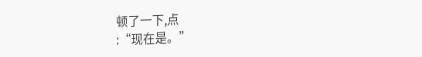顿了一下,点
:“现在是。”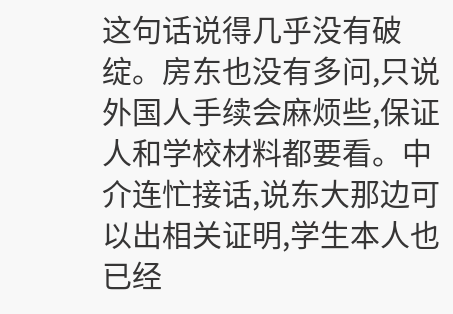这句话说得几乎没有破绽。房东也没有多问,只说外国人手续会麻烦些,保证人和学校材料都要看。中介连忙接话,说东大那边可以出相关证明,学生本人也已经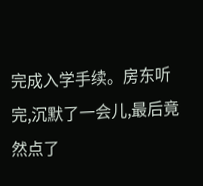完成入学手续。房东听完,沉默了一会儿,最后竟然点了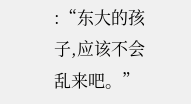:“东大的孩子,应该不会乱来吧。”